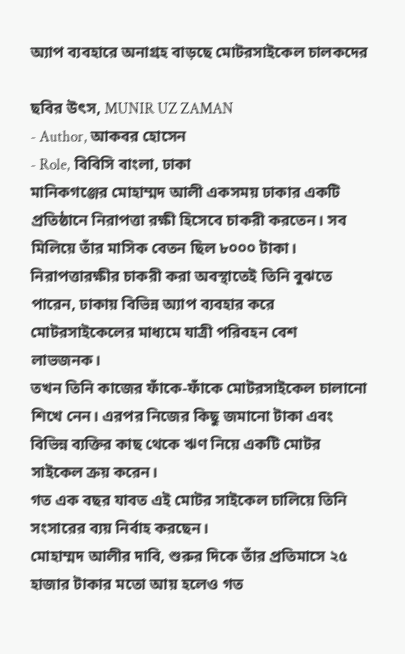অ্যাপ ব্যবহারে অনাগ্রহ বাড়ছে মোটরসাইকেল চালকদের

ছবির উৎস, MUNIR UZ ZAMAN
- Author, আকবর হোসেন
- Role, বিবিসি বাংলা, ঢাকা
মানিকগঞ্জের মোহাম্মদ আলী একসময় ঢাকার একটি প্রতিষ্ঠানে নিরাপত্তা রক্ষী হিসেবে চাকরী করতেন। সব মিলিয়ে তাঁর মাসিক বেতন ছিল ৮০০০ টাকা।
নিরাপত্তারক্ষীর চাকরী করা অবস্থাতেই তিনি বুঝতে পারেন, ঢাকায় বিভিন্ন অ্যাপ ব্যবহার করে মোটরসাইকেলের মাধ্যমে যাত্রী পরিবহন বেশ লাভজনক।
তখন তিনি কাজের ফাঁকে-ফাঁকে মোটরসাইকেল চালানো শিখে নেন। এরপর নিজের কিছু জমানো টাকা এবং বিভিন্ন ব্যক্তির কাছ থেকে ঋণ নিয়ে একটি মোটর সাইকেল ক্রয় করেন।
গত এক বছর যাবত এই মোটর সাইকেল চালিয়ে তিনি সংসারের ব্যয় নির্বাহ করছেন।
মোহাম্মদ আলীর দাবি, শুরুর দিকে তাঁর প্রতিমাসে ২৫ হাজার টাকার মতো আয় হলেও গত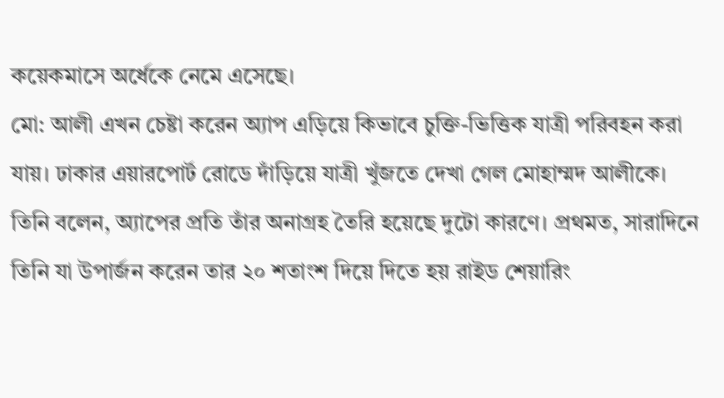কয়েকমাসে অর্ধেকে নেমে এসেছে।
মো: আলী এখন চেষ্টা করেন অ্যাপ এড়িয়ে কিভাবে চুক্তি-ভিত্তিক যাত্রী পরিবহন করা যায়। ঢাকার এয়ারপোর্ট রোডে দাঁড়িয়ে যাত্রী খুঁজতে দেখা গেল মোহাম্মদ আলীকে।
তিনি বলেন, অ্যাপের প্রতি তাঁর অনাগ্রহ তৈরি হয়েছে দুটো কারণে। প্রথমত, সারাদিনে তিনি যা উপার্জন করেন তার ২০ শতাংশ দিয়ে দিতে হয় রাইড শেয়ারিং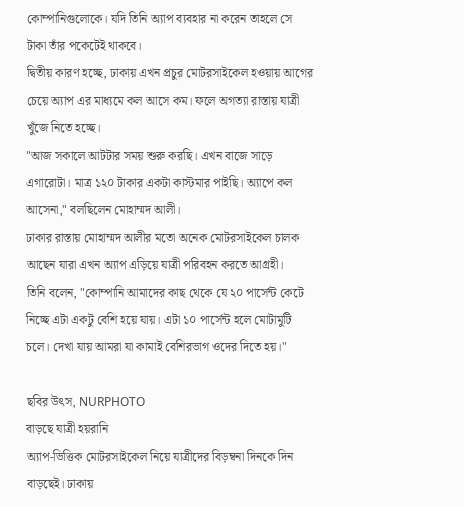কোম্পানিগুলোকে। যদি তিনি অ্যাপ ব্যবহার না করেন তাহলে সে টাকা তাঁর পকেটেই থাকবে।
দ্বিতীয় কারণ হচ্ছে, ঢাকায় এখন প্রচুর মোটরসাইকেল হওয়ায় আগের চেয়ে অ্যাপ এর মাধ্যমে কল আসে কম। ফলে অগত্যা রাস্তায় যাত্রী খুঁজে নিতে হচ্ছে।
"আজ সকালে আটটার সময় শুরু করছি। এখন বাজে সাড়ে এগারোটা। মাত্র ১২০ টাকার একটা কাস্টমার পাইছি। অ্যাপে কল আসেনা," বলছিলেন মোহাম্মদ আলী।
ঢাকার রাস্তায় মোহাম্মদ আলীর মতো অনেক মোটরসাইকেল চালক আছেন যারা এখন অ্যাপ এড়িয়ে যাত্রী পরিবহন করতে আগ্রহী।
তিনি বলেন, "কোম্পানি আমাদের কাছ থেকে যে ২০ পার্সেন্ট কেটে নিচ্ছে এটা একটু বেশি হয়ে যায়। এটা ১০ পার্সেন্ট হলে মোটামুটি চলে। দেখা যায় আমরা যা কামাই বেশিরভাগ ওদের দিতে হয়।"

ছবির উৎস, NURPHOTO
বাড়ছে যাত্রী হয়রানি
অ্যাপ-ভিত্তিক মোটরসাইকেল নিয়ে যাত্রীদের বিড়ম্বনা দিনকে দিন বাড়ছেই। ঢাকায়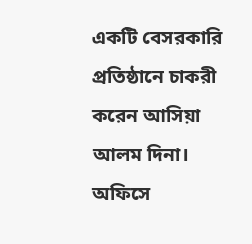একটি বেসরকারি প্রতিষ্ঠানে চাকরী করেন আসিয়া আলম দিনা। অফিসে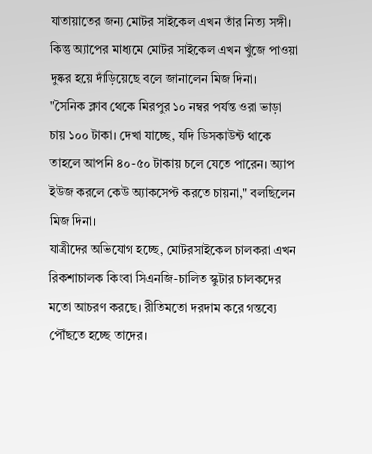যাতায়াতের জন্য মোটর সাইকেল এখন তাঁর নিত্য সঙ্গী।
কিন্তু অ্যাপের মাধ্যমে মোটর সাইকেল এখন খুঁজে পাওয়া দুষ্কর হয়ে দাঁড়িয়েছে বলে জানালেন মিজ দিনা।
"সৈনিক ক্লাব থেকে মিরপুর ১০ নম্বর পর্যন্ত ওরা ভাড়া চায় ১০০ টাকা। দেখা যাচ্ছে, যদি ডিসকাউন্ট থাকে তাহলে আপনি ৪০-৫০ টাকায় চলে যেতে পারেন। অ্যাপ ইউজ করলে কেউ অ্যাকসেপ্ট করতে চায়না," বলছিলেন মিজ দিনা।
যাত্রীদের অভিযোগ হচ্ছে, মোটরসাইকেল চালকরা এখন রিকশাচালক কিংবা সিএনজি-চালিত স্কুটার চালকদের মতো আচরণ করছে। রীতিমতো দরদাম করে গন্তব্যে পৌঁছতে হচ্ছে তাদের।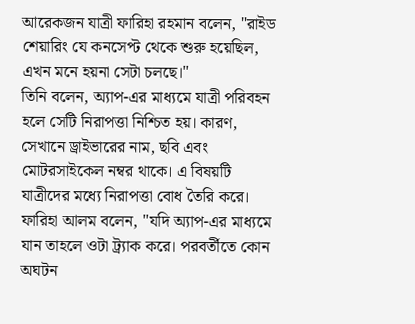আরেকজন যাত্রী ফারিহা রহমান বলেন, "রাইড শেয়ারিং যে কনসেপ্ট থেকে শুরু হয়েছিল, এখন মনে হয়না সেটা চলছে।"
তিনি বলেন, অ্যাপ-এর মাধ্যমে যাত্রী পরিবহন হলে সেটি নিরাপত্তা নিশ্চিত হয়। কারণ, সেখানে ড্রাইভারের নাম, ছবি এবং মোটরসাইকেল নম্বর থাকে। এ বিষয়টি যাত্রীদের মধ্যে নিরাপত্তা বোধ তৈরি করে।
ফারিহা আলম বলেন, "যদি অ্যাপ-এর মাধ্যমে যান তাহলে ওটা ট্র্যাক করে। পরবর্তীতে কোন অঘটন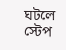ঘটলে স্টেপ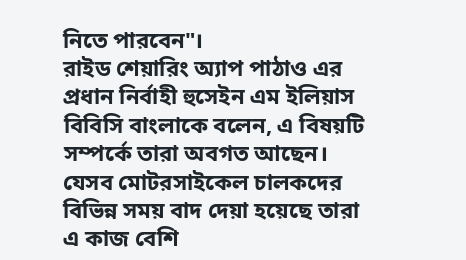নিতে পারবেন"।
রাইড শেয়ারিং অ্যাপ পাঠাও এর প্রধান নির্বাহী হুসেইন এম ইলিয়াস বিবিসি বাংলাকে বলেন, এ বিষয়টি সম্পর্কে তারা অবগত আছেন।
যেসব মোটরসাইকেল চালকদের বিভিন্ন সময় বাদ দেয়া হয়েছে তারা এ কাজ বেশি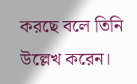করছে বলে তিনি উল্লেখ করেন।